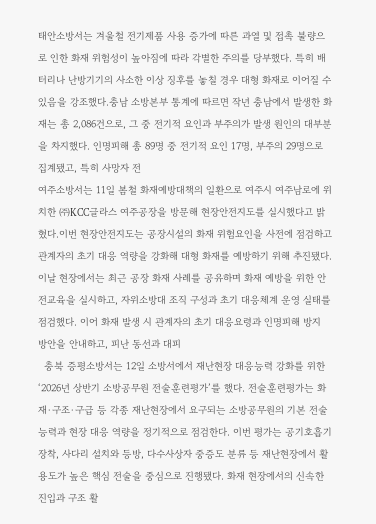태안소방서는 겨울철 전기제품 사용 증가에 따른 과열 및 접촉 불량으로 인한 화재 위험성이 높아짐에 따라 각별한 주의를 당부했다. 특히 배터리나 난방기기의 사소한 이상 징후를 놓칠 경우 대형 화재로 이어질 수 있음을 강조했다.충남 소방본부 통계에 따르면 작년 충남에서 발생한 화재는 총 2,086건으로, 그 중 전기적 요인과 부주의가 발생 원인의 대부분을 차지했다. 인명피해 총 89명 중 전기적 요인 17명, 부주의 29명으로 집계됐고, 특히 사망자 전
여주소방서는 11일 봄철 화재예방대책의 일환으로 여주시 여주남로에 위치한 ㈜KCC글라스 여주공장을 방문해 현장안전지도를 실시했다고 밝혔다.이번 현장안전지도는 공장시설의 화재 위험요인을 사전에 점검하고 관계자의 초기 대응 역량을 강화해 대형 화재를 예방하기 위해 추진됐다.이날 현장에서는 최근 공장 화재 사례를 공유하며 화재 예방을 위한 안전교육을 실시하고, 자위소방대 조직 구성과 초기 대응체계 운영 실태를 점검했다. 이어 화재 발생 시 관계자의 초기 대응요령과 인명피해 방지 방안을 안내하고, 피난 동선과 대피
  충북 증평소방서는 12일 소방서에서 재난현장 대응능력 강화를 위한 ‘2026년 상반기 소방공무원 전술훈련평가’를 했다. 전술훈련평가는 화재·구조·구급 등 각종 재난현장에서 요구되는 소방공무원의 기본 전술 능력과 현장 대응 역량을 정기적으로 점검한다. 이번 평가는 공기호흡기 장착, 사다리 설치와 등방, 다수사상자 중증도 분류 등 재난현장에서 활용도가 높은 핵심 전술을 중심으로 진행됐다. 화재 현장에서의 신속한 진입과 구조 활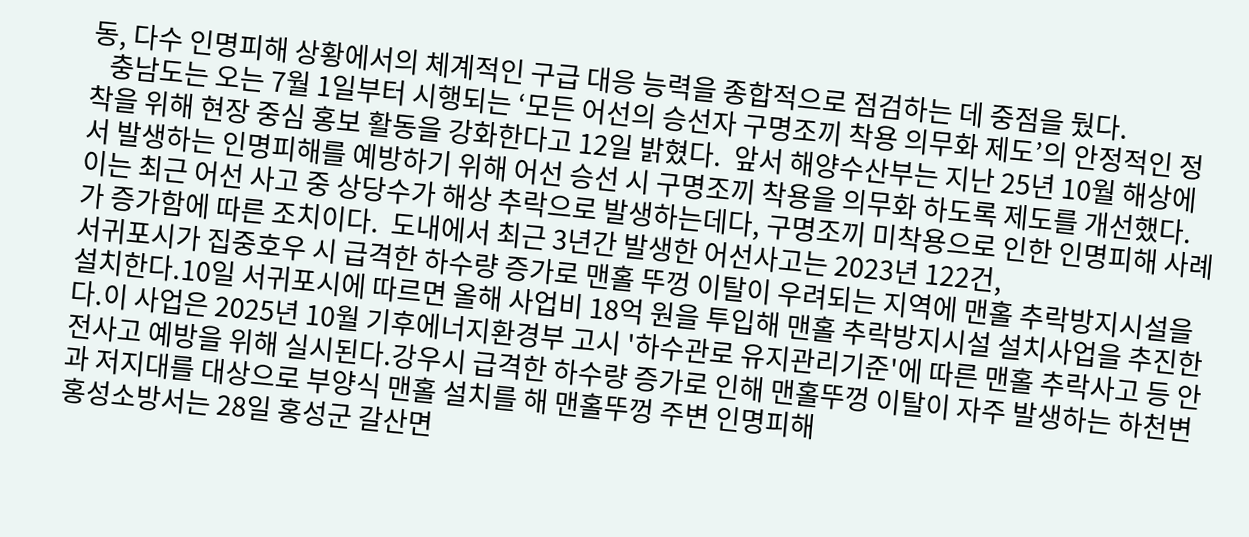동, 다수 인명피해 상황에서의 체계적인 구급 대응 능력을 종합적으로 점검하는 데 중점을 뒀다.
   충남도는 오는 7월 1일부터 시행되는 ‘모든 어선의 승선자 구명조끼 착용 의무화 제도’의 안정적인 정착을 위해 현장 중심 홍보 활동을 강화한다고 12일 밝혔다.  앞서 해양수산부는 지난 25년 10월 해상에서 발생하는 인명피해를 예방하기 위해 어선 승선 시 구명조끼 착용을 의무화 하도록 제도를 개선했다.  이는 최근 어선 사고 중 상당수가 해상 추락으로 발생하는데다, 구명조끼 미착용으로 인한 인명피해 사례가 증가함에 따른 조치이다.  도내에서 최근 3년간 발생한 어선사고는 2023년 122건,
서귀포시가 집중호우 시 급격한 하수량 증가로 맨홀 뚜껑 이탈이 우려되는 지역에 맨홀 추락방지시설을 설치한다.10일 서귀포시에 따르면 올해 사업비 18억 원을 투입해 맨홀 추락방지시설 설치사업을 추진한다.이 사업은 2025년 10월 기후에너지환경부 고시 '하수관로 유지관리기준'에 따른 맨홀 추락사고 등 안전사고 예방을 위해 실시된다.강우시 급격한 하수량 증가로 인해 맨홀뚜껑 이탈이 자주 발생하는 하천변과 저지대를 대상으로 부양식 맨홀 설치를 해 맨홀뚜껑 주변 인명피해
홍성소방서는 28일 홍성군 갈산면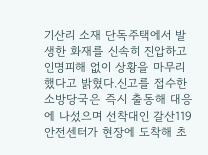기산리 소재 단독주택에서 발생한 화재를 신속히 진압하고 인명피해 없이 상황을 마무리했다고 밝혔다.신고를 접수한 소방당국은 즉시 출동해 대응에 나섰으며 선착대인 갈산119안전센터가 현장에 도착해 초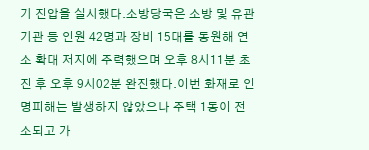기 진압을 실시했다.소방당국은 소방 및 유관기관 등 인원 42명과 장비 15대를 동원해 연소 확대 저지에 주력했으며 오후 8시11분 초진 후 오후 9시02분 완진했다.이번 화재로 인명피해는 발생하지 않았으나 주택 1동이 전소되고 가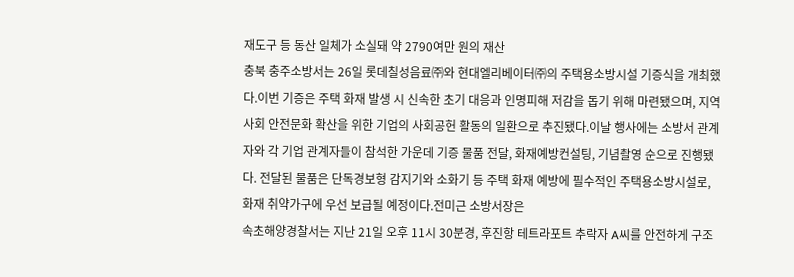재도구 등 동산 일체가 소실돼 약 2790여만 원의 재산
충북 충주소방서는 26일 롯데칠성음료㈜와 현대엘리베이터㈜의 주택용소방시설 기증식을 개최했다.이번 기증은 주택 화재 발생 시 신속한 초기 대응과 인명피해 저감을 돕기 위해 마련됐으며, 지역사회 안전문화 확산을 위한 기업의 사회공헌 활동의 일환으로 추진됐다.이날 행사에는 소방서 관계자와 각 기업 관계자들이 참석한 가운데 기증 물품 전달, 화재예방컨설팅, 기념촬영 순으로 진행됐다. 전달된 물품은 단독경보형 감지기와 소화기 등 주택 화재 예방에 필수적인 주택용소방시설로, 화재 취약가구에 우선 보급될 예정이다.전미근 소방서장은
속초해양경찰서는 지난 21일 오후 11시 30분경, 후진항 테트라포트 추락자 A씨를 안전하게 구조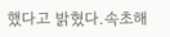했다고 밝혔다.속초해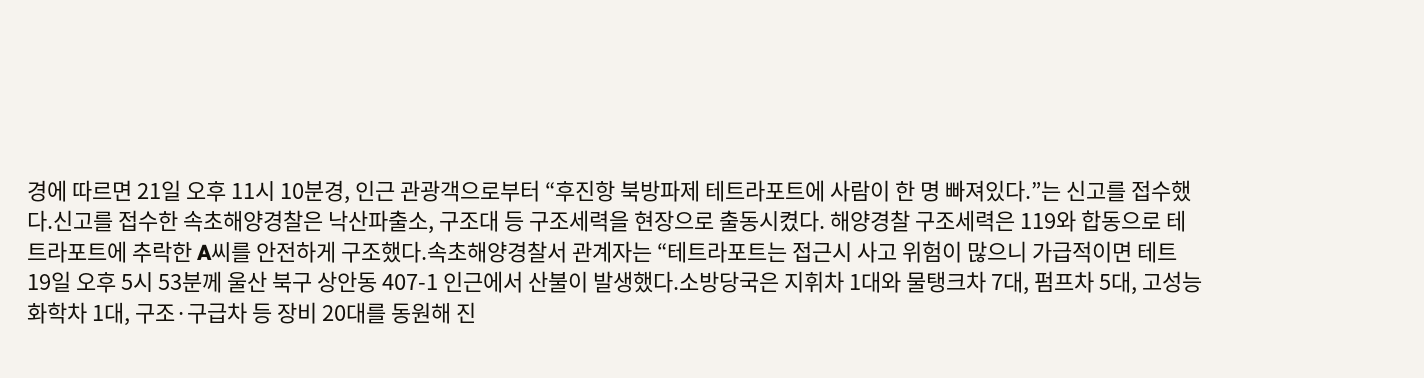경에 따르면 21일 오후 11시 10분경, 인근 관광객으로부터 “후진항 북방파제 테트라포트에 사람이 한 명 빠져있다.”는 신고를 접수했다.신고를 접수한 속초해양경찰은 낙산파출소, 구조대 등 구조세력을 현장으로 출동시켰다. 해양경찰 구조세력은 119와 합동으로 테트라포트에 추락한 A씨를 안전하게 구조했다.속초해양경찰서 관계자는 “테트라포트는 접근시 사고 위험이 많으니 가급적이면 테트
19일 오후 5시 53분께 울산 북구 상안동 407-1 인근에서 산불이 발생했다.소방당국은 지휘차 1대와 물탱크차 7대, 펌프차 5대, 고성능 화학차 1대, 구조·구급차 등 장비 20대를 동원해 진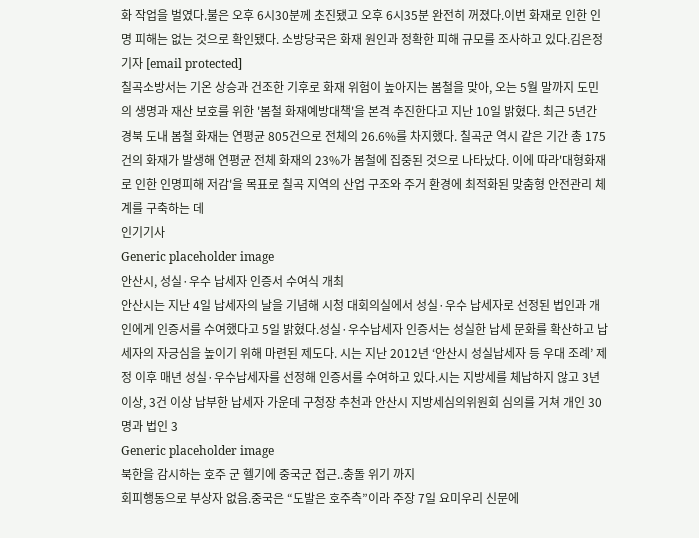화 작업을 벌였다.불은 오후 6시30분께 초진됐고 오후 6시35분 완전히 꺼졌다.이번 화재로 인한 인명 피해는 없는 것으로 확인됐다. 소방당국은 화재 원인과 정확한 피해 규모를 조사하고 있다.김은정기자 [email protected]
칠곡소방서는 기온 상승과 건조한 기후로 화재 위험이 높아지는 봄철을 맞아, 오는 5월 말까지 도민의 생명과 재산 보호를 위한 '봄철 화재예방대책'을 본격 추진한다고 지난 10일 밝혔다. 최근 5년간 경북 도내 봄철 화재는 연평균 805건으로 전체의 26.6%를 차지했다. 칠곡군 역시 같은 기간 총 175건의 화재가 발생해 연평균 전체 화재의 23%가 봄철에 집중된 것으로 나타났다. 이에 따라'대형화재로 인한 인명피해 저감'을 목표로 칠곡 지역의 산업 구조와 주거 환경에 최적화된 맞춤형 안전관리 체계를 구축하는 데
인기기사
Generic placeholder image
안산시, 성실·우수 납세자 인증서 수여식 개최
안산시는 지난 4일 납세자의 날을 기념해 시청 대회의실에서 성실·우수 납세자로 선정된 법인과 개인에게 인증서를 수여했다고 5일 밝혔다.성실·우수납세자 인증서는 성실한 납세 문화를 확산하고 납세자의 자긍심을 높이기 위해 마련된 제도다. 시는 지난 2012년 ‘안산시 성실납세자 등 우대 조례’ 제정 이후 매년 성실·우수납세자를 선정해 인증서를 수여하고 있다.시는 지방세를 체납하지 않고 3년 이상, 3건 이상 납부한 납세자 가운데 구청장 추천과 안산시 지방세심의위원회 심의를 거쳐 개인 30명과 법인 3
Generic placeholder image
북한을 감시하는 호주 군 헬기에 중국군 접근..충돌 위기 까지
회피행동으로 부상자 없음.중국은 “도발은 호주측”이라 주장 7일 요미우리 신문에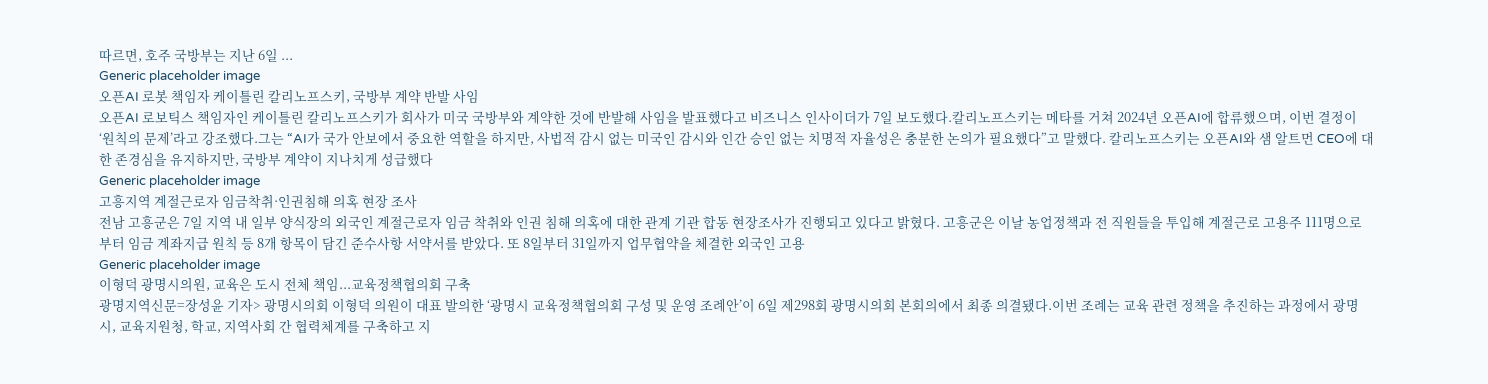따르면, 호주 국방부는 지난 6일 ...
Generic placeholder image
오픈AI 로봇 책임자 케이틀린 칼리노프스키, 국방부 계약 반발 사임
오픈AI 로보틱스 책임자인 케이틀린 칼리노프스키가 회사가 미국 국방부와 계약한 것에 반발해 사임을 발표했다고 비즈니스 인사이더가 7일 보도했다.칼리노프스키는 메타를 거쳐 2024년 오픈AI에 합류했으며, 이번 결정이 ‘원칙의 문제’라고 강조했다.그는 “AI가 국가 안보에서 중요한 역할을 하지만, 사법적 감시 없는 미국인 감시와 인간 승인 없는 치명적 자율성은 충분한 논의가 필요했다”고 말했다. 칼리노프스키는 오픈AI와 샘 알트먼 CEO에 대한 존경심을 유지하지만, 국방부 계약이 지나치게 성급했다
Generic placeholder image
고흥지역 계절근로자 임금착취·인권침해 의혹 현장 조사
전남 고흥군은 7일 지역 내 일부 양식장의 외국인 계절근로자 임금 착취와 인권 침해 의혹에 대한 관계 기관 합동 현장조사가 진행되고 있다고 밝혔다. 고흥군은 이날 농업정책과 전 직원들을 투입해 계절근로 고용주 111명으로부터 임금 계좌지급 원칙 등 8개 항목이 담긴 준수사항 서약서를 받았다. 또 8일부터 31일까지 업무협약을 체결한 외국인 고용
Generic placeholder image
이형덕 광명시의원, 교육은 도시 전체 책임...교육정책협의회 구축
광명지역신문=장성윤 기자> 광명시의회 이형덕 의원이 대표 발의한 ‘광명시 교육정책협의회 구성 및 운영 조례안’이 6일 제298회 광명시의회 본회의에서 최종 의결됐다.이번 조례는 교육 관련 정책을 추진하는 과정에서 광명시, 교육지원청, 학교, 지역사회 간 협력체계를 구축하고 지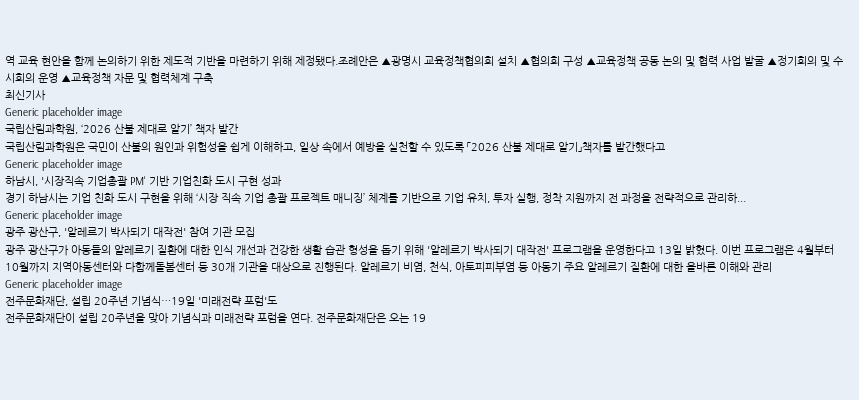역 교육 현안을 함께 논의하기 위한 제도적 기반을 마련하기 위해 제정됐다.조례안은 ▲광명시 교육정책협의회 설치 ▲협의회 구성 ▲교육정책 공동 논의 및 협력 사업 발굴 ▲정기회의 및 수시회의 운영 ▲교육정책 자문 및 협력체계 구축
최신기사
Generic placeholder image
국립산림과학원, ‘2026 산불 제대로 알기’ 책자 발간
국립산림과학원은 국민이 산불의 원인과 위험성을 쉽게 이해하고, 일상 속에서 예방을 실천할 수 있도록 「2026 산불 제대로 알기」책자를 발간했다고
Generic placeholder image
하남시, '시장직속 기업총괄 PM' 기반 기업친화 도시 구현 성과
경기 하남시는 기업 친화 도시 구현을 위해 ‘시장 직속 기업 총괄 프로젝트 매니징’ 체계를 기반으로 기업 유치, 투자 실행, 정착 지원까지 전 과정을 전략적으로 관리하...
Generic placeholder image
광주 광산구, '알레르기 박사되기 대작전' 참여 기관 모집
광주 광산구가 아동들의 알레르기 질환에 대한 인식 개선과 건강한 생활 습관 형성을 돕기 위해 '알레르기 박사되기 대작전' 프로그램을 운영한다고 13일 밝혔다. 이번 프로그램은 4월부터 10월까지 지역아동센터와 다함께돌봄센터 등 30개 기관을 대상으로 진행된다. 알레르기 비염, 천식, 아토피피부염 등 아동기 주요 알레르기 질환에 대한 올바른 이해와 관리
Generic placeholder image
전주문화재단, 설립 20주년 기념식…19일 '미래전략 포럼'도
전주문화재단이 설립 20주년을 맞아 기념식과 미래전략 포럼을 연다. 전주문화재단은 오는 19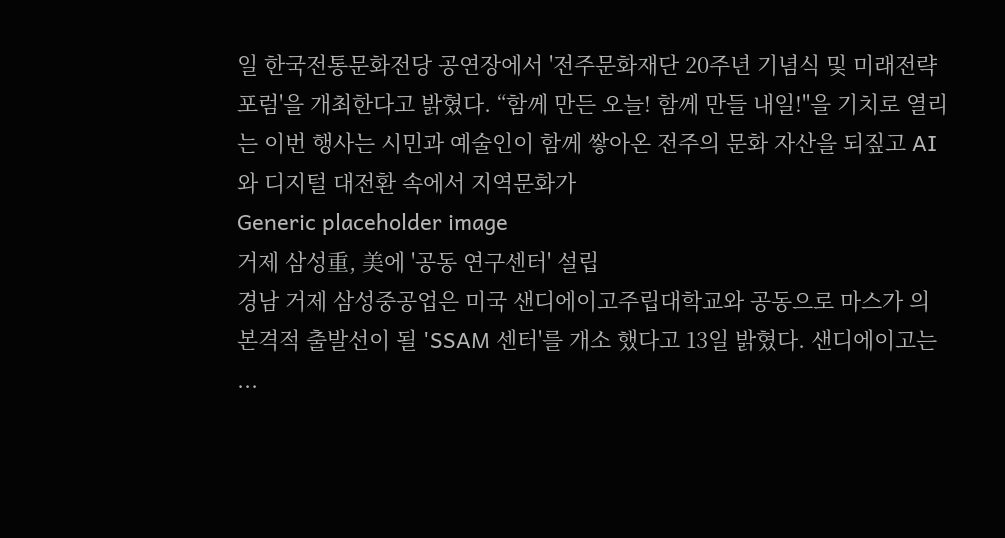일 한국전통문화전당 공연장에서 '전주문화재단 20주년 기념식 및 미래전략 포럼'을 개최한다고 밝혔다. “함께 만든 오늘! 함께 만들 내일!"을 기치로 열리는 이번 행사는 시민과 예술인이 함께 쌓아온 전주의 문화 자산을 되짚고 AI와 디지털 대전환 속에서 지역문화가
Generic placeholder image
거제 삼성重, 美에 '공동 연구센터' 설립
경남 거제 삼성중공업은 미국 샌디에이고주립대학교와 공동으로 마스가 의 본격적 출발선이 될 'SSAM 센터'를 개소 했다고 13일 밝혔다. 샌디에이고는 ...